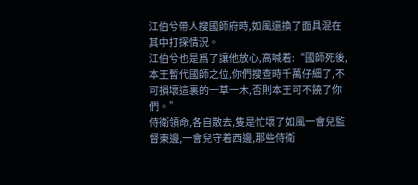江伯兮帶人搜國師府時,如風還換了面具混在其中打探情況。
江伯兮也是爲了讓他放心,高喊着:“國師死後,本王暫代國師之位,你們搜查時千萬仔細了,不可損壞這裏的一草一木,否則本王可不饒了你們。”
侍衛領命,各自散去,隻是忙壞了如風一會兒監督東邊,一會兒守着西邊,那些侍衛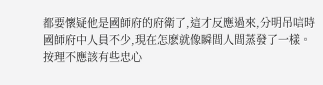都要懷疑他是國師府的府衛了,這才反應過來,分明吊唁時國師府中人員不少,現在怎麽就像瞬間人間蒸發了一樣。
按理不應該有些忠心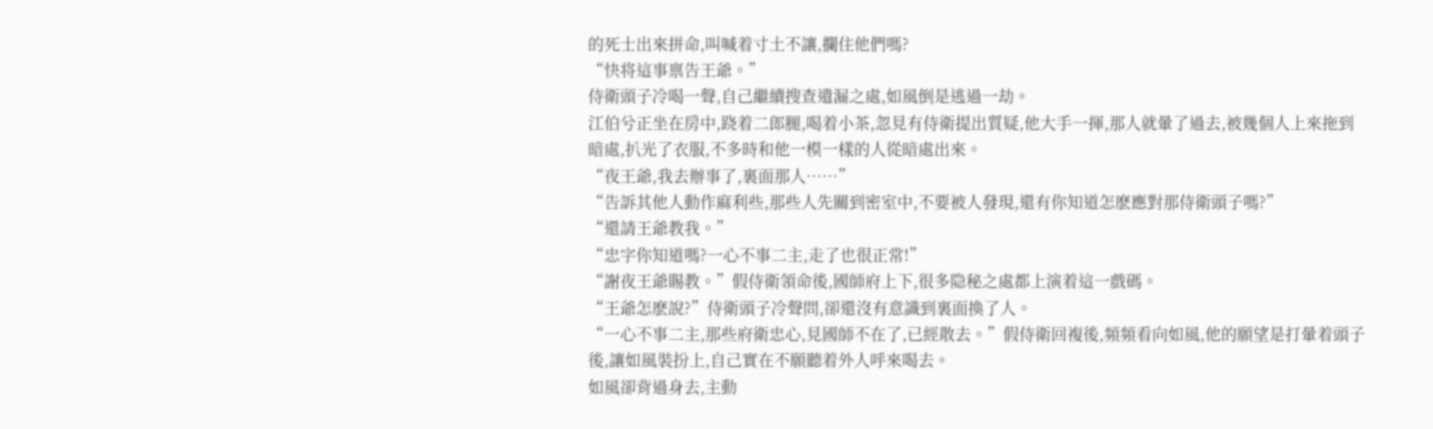的死士出來拼命,叫喊着寸土不讓,攔住他們嗎?
“快将這事禀告王爺。”
侍衛頭子冷喝一聲,自己繼續搜查遺漏之處,如風倒是逃過一劫。
江伯兮正坐在房中,跷着二郎腿,喝着小茶,忽見有侍衛提出質疑,他大手一揮,那人就暈了過去,被幾個人上來拖到暗處,扒光了衣服,不多時和他一模一樣的人從暗處出來。
“夜王爺,我去辦事了,裏面那人……”
“告訴其他人動作麻利些,那些人先關到密室中,不要被人發現,還有你知道怎麽應對那侍衛頭子嗎?”
“還請王爺教我。”
“忠字你知道嗎?一心不事二主,走了也很正常!”
“謝夜王爺賜教。”假侍衛領命後,國師府上下,很多隐秘之處都上演着這一戲碼。
“王爺怎麽說?”侍衛頭子冷聲問,卻還沒有意識到裏面換了人。
“一心不事二主,那些府衛忠心,見國師不在了,已經散去。”假侍衛回複後,頻頻看向如風,他的願望是打暈着頭子後,讓如風裝扮上,自己實在不願聽着外人呼來喝去。
如風卻背過身去,主動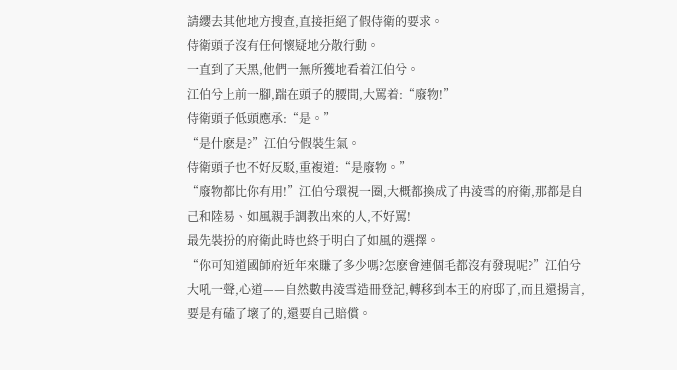請纓去其他地方搜查,直接拒絕了假侍衛的要求。
侍衛頭子沒有任何懷疑地分散行動。
一直到了天黑,他們一無所獲地看着江伯兮。
江伯兮上前一腳,踹在頭子的腰間,大罵着:“廢物!”
侍衛頭子低頭應承:“是。”
“是什麽是?”江伯兮假裝生氣。
侍衛頭子也不好反駁,重複道:“是廢物。”
“廢物都比你有用!”江伯兮環視一圈,大概都換成了冉淩雪的府衛,那都是自己和陸易、如風親手調教出來的人,不好罵!
最先裝扮的府衛此時也終于明白了如風的選擇。
“你可知道國師府近年來賺了多少嗎?怎麽會連個毛都沒有發現呢?”江伯兮大吼一聲,心道——自然數冉淩雪造冊登記,轉移到本王的府邸了,而且還揚言,要是有磕了壞了的,還要自己賠償。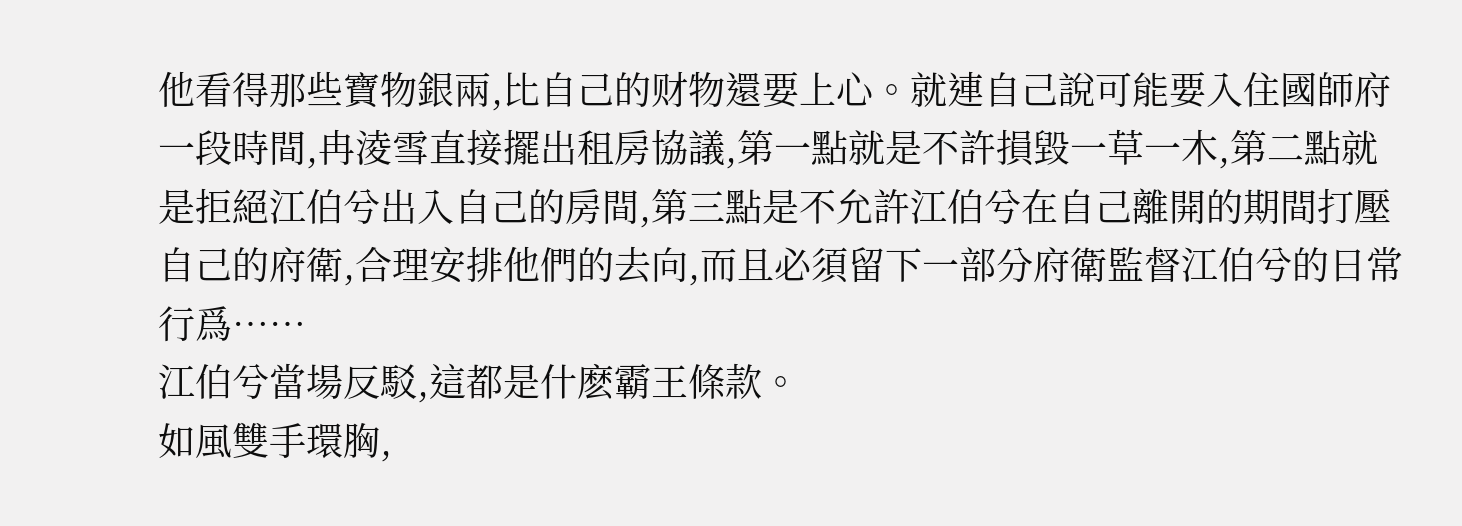他看得那些寶物銀兩,比自己的财物還要上心。就連自己說可能要入住國師府一段時間,冉淩雪直接擺出租房協議,第一點就是不許損毀一草一木,第二點就是拒絕江伯兮出入自己的房間,第三點是不允許江伯兮在自己離開的期間打壓自己的府衛,合理安排他們的去向,而且必須留下一部分府衛監督江伯兮的日常行爲……
江伯兮當場反駁,這都是什麽霸王條款。
如風雙手環胸,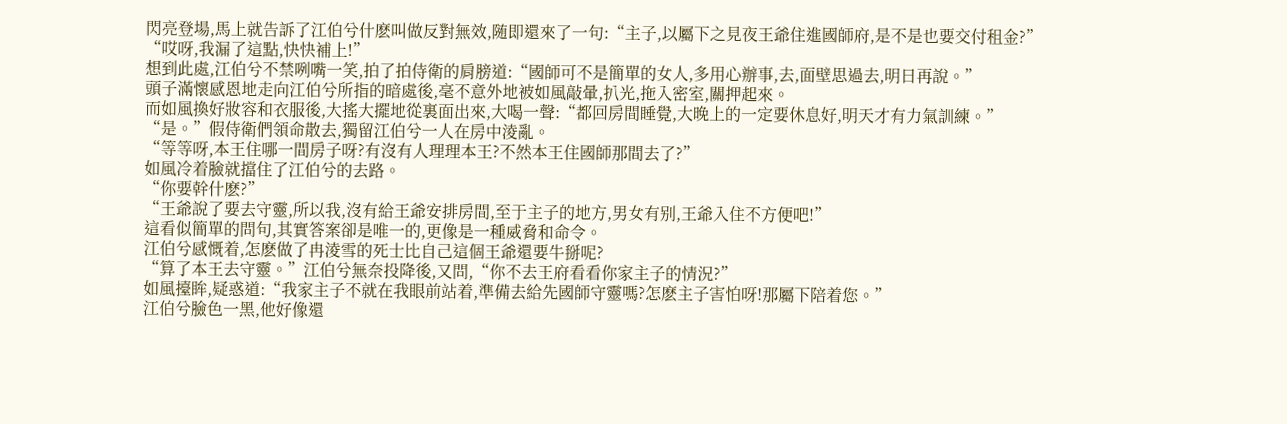閃亮登場,馬上就告訴了江伯兮什麽叫做反對無效,随即還來了一句:“主子,以屬下之見夜王爺住進國師府,是不是也要交付租金?”
“哎呀,我漏了這點,快快補上!”
想到此處,江伯兮不禁咧嘴一笑,拍了拍侍衛的肩膀道:“國師可不是簡單的女人,多用心辦事,去,面壁思過去,明日再說。”
頭子滿懷感恩地走向江伯兮所指的暗處後,毫不意外地被如風敲暈,扒光,拖入密室,關押起來。
而如風換好妝容和衣服後,大搖大擺地從裏面出來,大喝一聲:“都回房間睡覺,大晚上的一定要休息好,明天才有力氣訓練。”
“是。”假侍衛們領命散去,獨留江伯兮一人在房中淩亂。
“等等呀,本王住哪一間房子呀?有沒有人理理本王?不然本王住國師那間去了?”
如風冷着臉就擋住了江伯兮的去路。
“你要幹什麽?”
“王爺說了要去守靈,所以我,沒有給王爺安排房間,至于主子的地方,男女有别,王爺入住不方便吧!”
這看似簡單的問句,其實答案卻是唯一的,更像是一種威脅和命令。
江伯兮感慨着,怎麽做了冉淩雪的死士比自己這個王爺還要牛掰呢?
“算了本王去守靈。”江伯兮無奈投降後,又問,“你不去王府看看你家主子的情況?”
如風擡眸,疑惑道:“我家主子不就在我眼前站着,準備去給先國師守靈嗎?怎麽主子害怕呀!那屬下陪着您。”
江伯兮臉色一黑,他好像還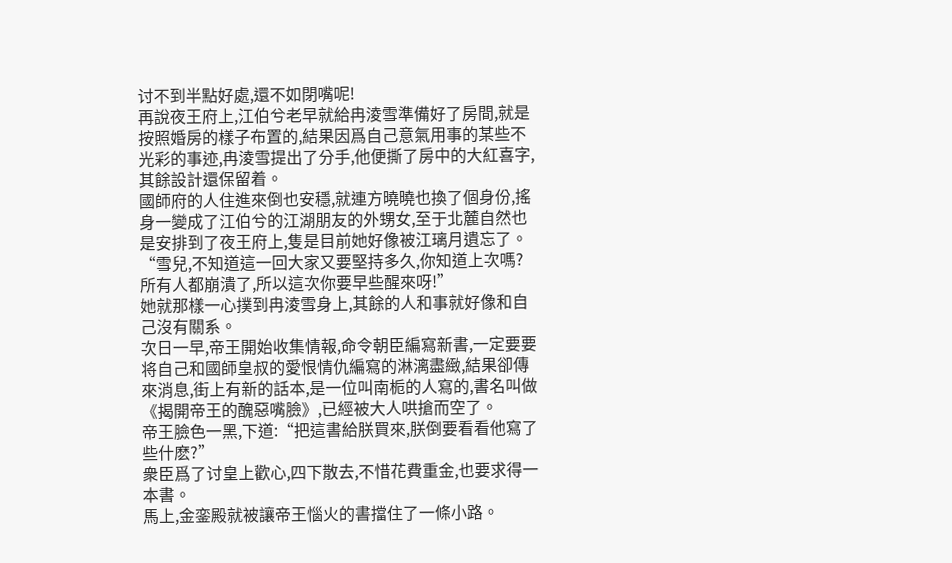讨不到半點好處,還不如閉嘴呢!
再說夜王府上,江伯兮老早就給冉淩雪準備好了房間,就是按照婚房的樣子布置的,結果因爲自己意氣用事的某些不光彩的事迹,冉淩雪提出了分手,他便撕了房中的大紅喜字,其餘設計還保留着。
國師府的人住進來倒也安穩,就連方曉曉也換了個身份,搖身一變成了江伯兮的江湖朋友的外甥女,至于北麓自然也是安排到了夜王府上,隻是目前她好像被江璃月遺忘了。
“雪兒,不知道這一回大家又要堅持多久,你知道上次嗎?所有人都崩潰了,所以這次你要早些醒來呀!”
她就那樣一心撲到冉淩雪身上,其餘的人和事就好像和自己沒有關系。
次日一早,帝王開始收集情報,命令朝臣編寫新書,一定要要将自己和國師皇叔的愛恨情仇編寫的淋漓盡緻,結果卻傳來消息,街上有新的話本,是一位叫南栀的人寫的,書名叫做《揭開帝王的醜惡嘴臉》,已經被大人哄搶而空了。
帝王臉色一黑,下道:“把這書給朕買來,朕倒要看看他寫了些什麽?”
衆臣爲了讨皇上歡心,四下散去,不惜花費重金,也要求得一本書。
馬上,金銮殿就被讓帝王惱火的書擋住了一條小路。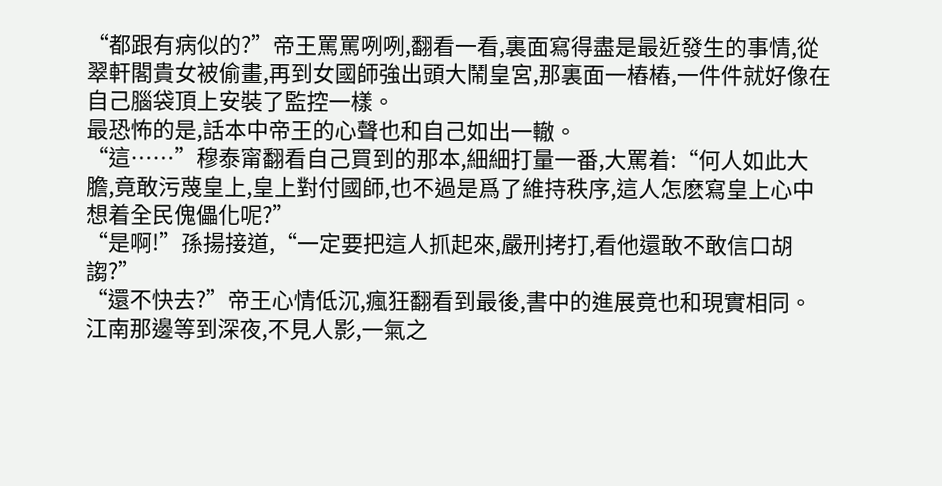“都跟有病似的?”帝王罵罵咧咧,翻看一看,裏面寫得盡是最近發生的事情,從翠軒閣貴女被偷畫,再到女國師強出頭大鬧皇宮,那裏面一樁樁,一件件就好像在自己腦袋頂上安裝了監控一樣。
最恐怖的是,話本中帝王的心聲也和自己如出一轍。
“這……”穆泰甯翻看自己買到的那本,細細打量一番,大罵着:“何人如此大膽,竟敢污蔑皇上,皇上對付國師,也不過是爲了維持秩序,這人怎麽寫皇上心中想着全民傀儡化呢?”
“是啊!”孫揚接道,“一定要把這人抓起來,嚴刑拷打,看他還敢不敢信口胡謅?”
“還不快去?”帝王心情低沉,瘋狂翻看到最後,書中的進展竟也和現實相同。
江南那邊等到深夜,不見人影,一氣之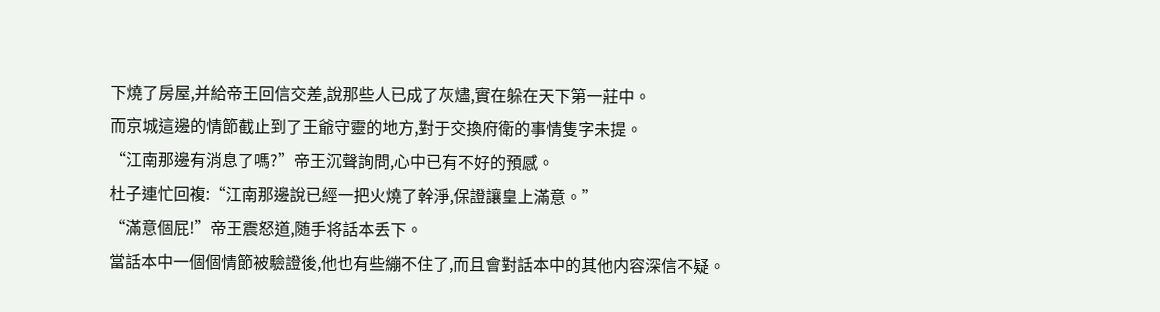下燒了房屋,并給帝王回信交差,說那些人已成了灰燼,實在躲在天下第一莊中。
而京城這邊的情節截止到了王爺守靈的地方,對于交換府衛的事情隻字未提。
“江南那邊有消息了嗎?”帝王沉聲詢問,心中已有不好的預感。
杜子連忙回複:“江南那邊說已經一把火燒了幹淨,保證讓皇上滿意。”
“滿意個屁!”帝王震怒道,随手将話本丢下。
當話本中一個個情節被驗證後,他也有些繃不住了,而且會對話本中的其他内容深信不疑。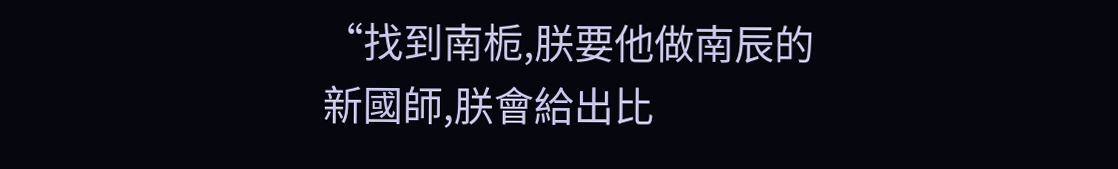“找到南栀,朕要他做南辰的新國師,朕會給出比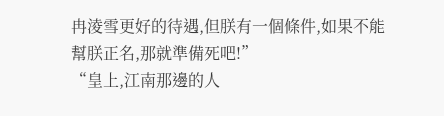冉淩雪更好的待遇,但朕有一個條件,如果不能幫朕正名,那就準備死吧!”
“皇上,江南那邊的人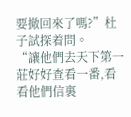要撤回來了嗎?”杜子試探着問。
“讓他們去天下第一莊好好查看一番,看看他們信裏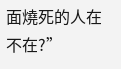面燒死的人在不在?”